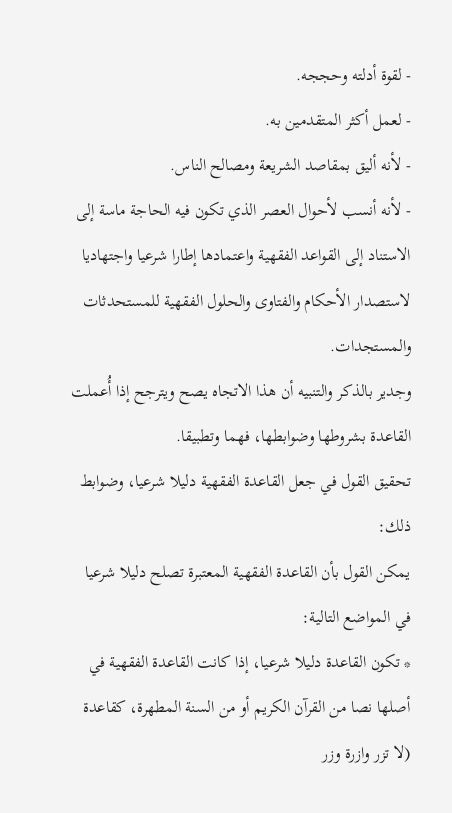- لقوة أدلته وحججه.
- لعمل أكثر المتقدمين به.
- لأنه أليق بمقاصد الشريعة ومصالح الناس.
- لأنه أنسب لأحوال العصر الذي تكون فيه الحاجة ماسة إلى الاستناد إلى القواعد الفقهية واعتمادها إطارا شرعيا واجتهاديا لاستصدار الأحكام والفتاوى والحلول الفقهية للمستحدثات والمستجدات.
وجدير بالذكر والتنبيه أن هذا الاتجاه يصح ويترجح إذا أُعملت القاعدة بشروطها وضوابطها، فهما وتطبيقا.
تحقيق القول في جعل القاعدة الفقهية دليلا شرعيا، وضوابط ذلك:
يمكن القول بأن القاعدة الفقهية المعتبرة تصلح دليلا شرعيا في المواضع التالية:
* تكون القاعدة دليلا شرعيا، إذا كانت القاعدة الفقهية في أصلها نصا من القرآن الكريم أو من السنة المطهرة، كقاعدة (لا تزر وازرة وزر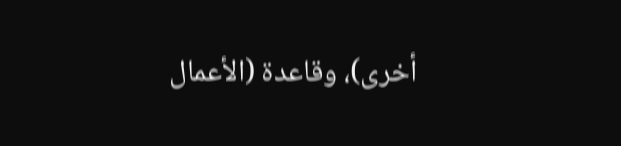أخرى)، وقاعدة (الأعمال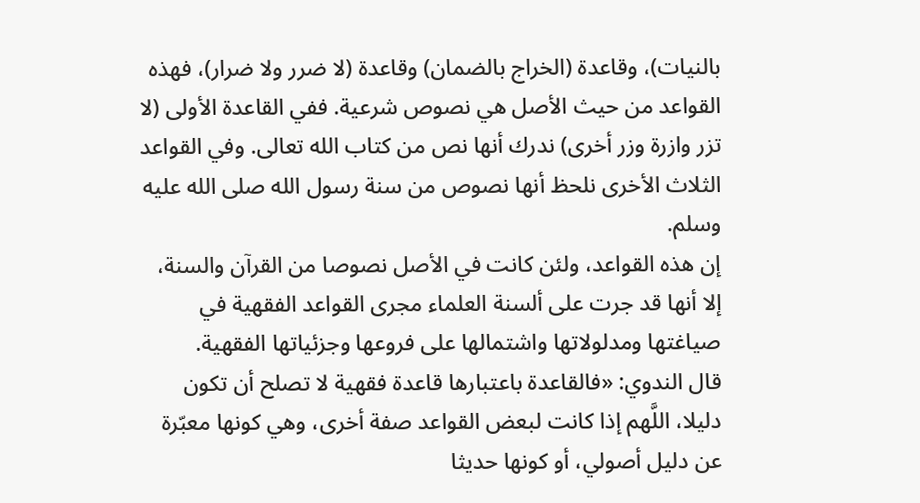بالنيات)، وقاعدة (الخراج بالضمان) وقاعدة (لا ضرر ولا ضرار)، فهذه القواعد من حيث الأصل هي نصوص شرعية. ففي القاعدة الأولى (لا تزر وازرة وزر أخرى) ندرك أنها نص من كتاب الله تعالى. وفي القواعد الثلاث الأخرى نلحظ أنها نصوص من سنة رسول الله صلى الله عليه وسلم.
إن هذه القواعد، ولئن كانت في الأصل نصوصا من القرآن والسنة، إلا أنها قد جرت على ألسنة العلماء مجرى القواعد الفقهية في صياغتها ومدلولاتها واشتمالها على فروعها وجزئياتها الفقهية.
قال الندوي: «فالقاعدة باعتبارها قاعدة فقهية لا تصلح أن تكون دليلا، اللَّهم إذا كانت لبعض القواعد صفة أخرى، وهي كونها معبّرة عن دليل أصولي، أو كونها حديثا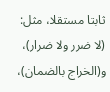ثابتا مستقلا، مثل: (لا ضرر ولا ضرار)، و(الخراج بالضمان)،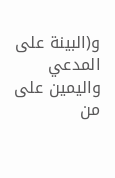و(البينة على المدعي واليمين على من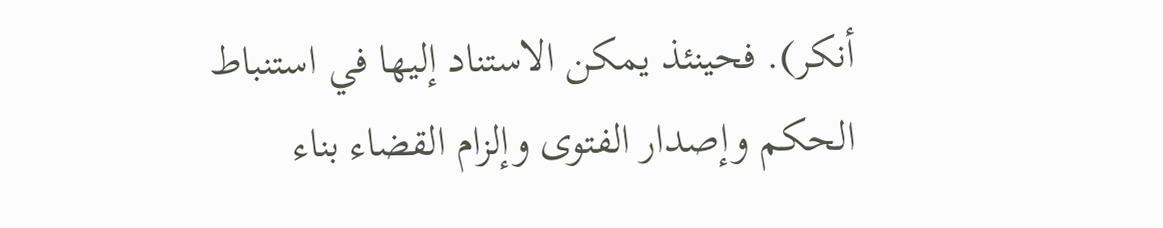أنكر). فحينئذ يمكن الاستناد إليها في استنباط الحكم وإصدار الفتوى وإلزام القضاء بناء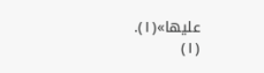عليها»(١).
(١)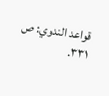قواعد الندوي: ص ٣٣١.